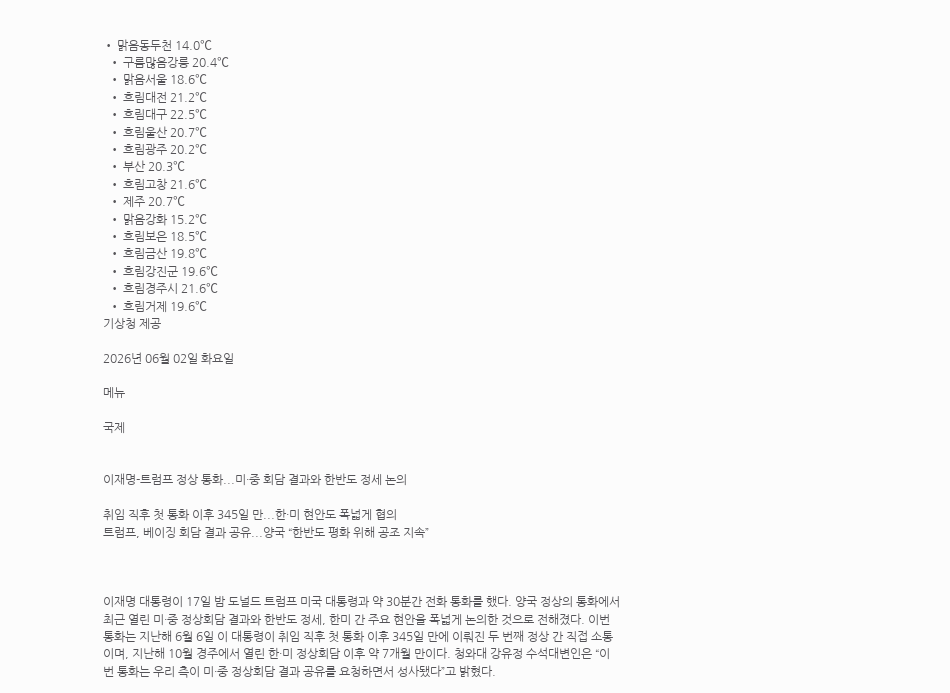• 맑음동두천 14.0℃
  • 구름많음강릉 20.4℃
  • 맑음서울 18.6℃
  • 흐림대전 21.2℃
  • 흐림대구 22.5℃
  • 흐림울산 20.7℃
  • 흐림광주 20.2℃
  • 부산 20.3℃
  • 흐림고창 21.6℃
  • 제주 20.7℃
  • 맑음강화 15.2℃
  • 흐림보은 18.5℃
  • 흐림금산 19.8℃
  • 흐림강진군 19.6℃
  • 흐림경주시 21.6℃
  • 흐림거제 19.6℃
기상청 제공

2026년 06월 02일 화요일

메뉴

국제


이재명-트럼프 정상 통화...미·중 회담 결과와 한반도 정세 논의

취임 직후 첫 통화 이후 345일 만...한·미 현안도 폭넓게 협의
트럼프, 베이징 회담 결과 공유...양국 “한반도 평화 위해 공조 지속”



이재명 대통령이 17일 밤 도널드 트럼프 미국 대통령과 약 30분간 전화 통화를 했다. 양국 정상의 통화에서 최근 열린 미·중 정상회담 결과와 한반도 정세, 한미 간 주요 현안을 폭넓게 논의한 것으로 전해졌다. 이번 통화는 지난해 6월 6일 이 대통령이 취임 직후 첫 통화 이후 345일 만에 이뤄진 두 번째 정상 간 직접 소통이며, 지난해 10월 경주에서 열린 한·미 정상회담 이후 약 7개월 만이다. 청와대 강유정 수석대변인은 “이번 통화는 우리 측이 미·중 정상회담 결과 공유를 요청하면서 성사됐다”고 밝혔다.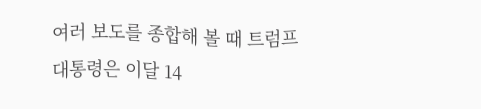여러 보도를 종합해 볼 때 트럼프 대통령은 이달 14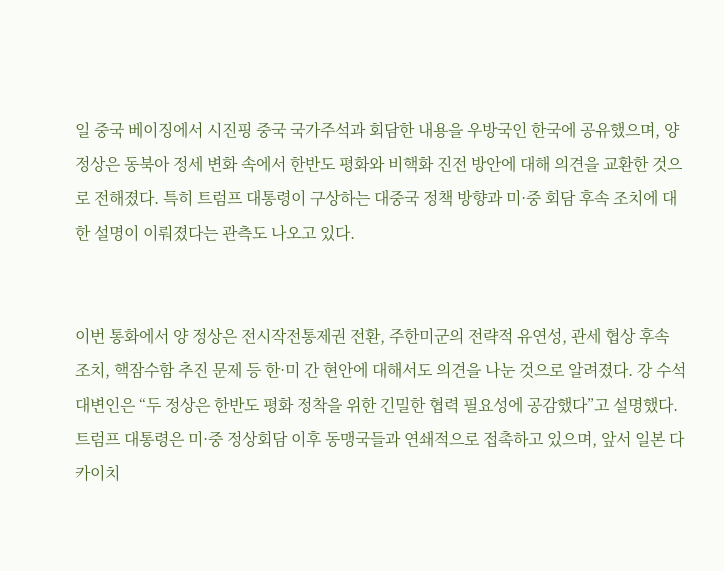일 중국 베이징에서 시진핑 중국 국가주석과 회담한 내용을 우방국인 한국에 공유했으며, 양 정상은 동북아 정세 변화 속에서 한반도 평화와 비핵화 진전 방안에 대해 의견을 교환한 것으로 전해졌다. 특히 트럼프 대통령이 구상하는 대중국 정책 방향과 미·중 회담 후속 조치에 대한 설명이 이뤄졌다는 관측도 나오고 있다.


이번 통화에서 양 정상은 전시작전통제권 전환, 주한미군의 전략적 유연성, 관세 협상 후속 조치, 핵잠수함 추진 문제 등 한·미 간 현안에 대해서도 의견을 나눈 것으로 알려졌다. 강 수석대변인은 “두 정상은 한반도 평화 정착을 위한 긴밀한 협력 필요성에 공감했다”고 설명했다. 트럼프 대통령은 미·중 정상회담 이후 동맹국들과 연쇄적으로 접촉하고 있으며, 앞서 일본 다카이치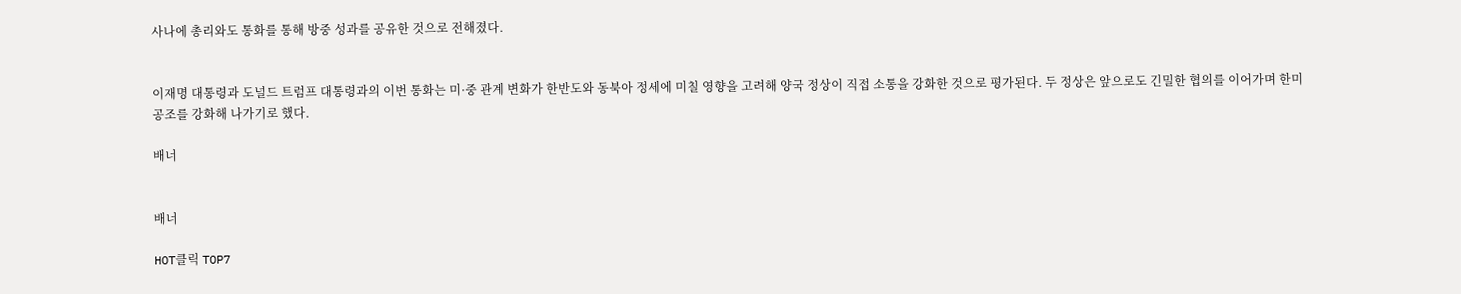사나에 총리와도 통화를 통해 방중 성과를 공유한 것으로 전해졌다.


이재명 대통령과 도널드 트럼프 대통령과의 이번 통화는 미·중 관계 변화가 한반도와 동북아 정세에 미칠 영향을 고려해 양국 정상이 직접 소통을 강화한 것으로 평가된다. 두 정상은 앞으로도 긴밀한 협의를 이어가며 한미 공조를 강화해 나가기로 했다.

배너


배너

HOT클릭 TOP7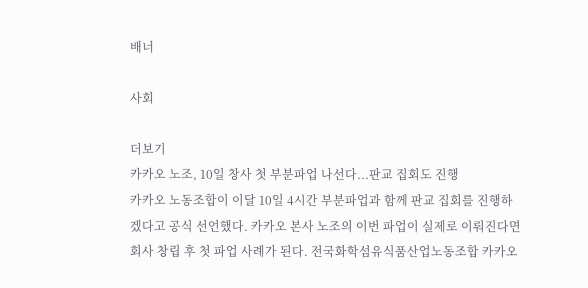배너

사회

더보기
카카오 노조, 10일 창사 첫 부분파업 나선다...판교 집회도 진행
카카오 노동조합이 이달 10일 4시간 부분파업과 함께 판교 집회를 진행하겠다고 공식 선언했다. 카카오 본사 노조의 이번 파업이 실제로 이뤄진다면 회사 창립 후 첫 파업 사례가 된다. 전국화학섬유식품산업노동조합 카카오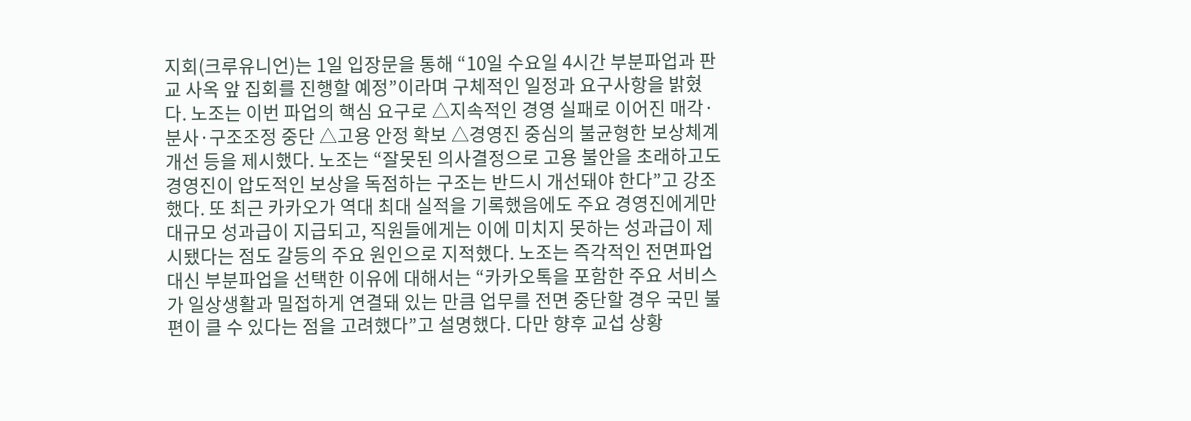지회(크루유니언)는 1일 입장문을 통해 “10일 수요일 4시간 부분파업과 판교 사옥 앞 집회를 진행할 예정”이라며 구체적인 일정과 요구사항을 밝혔다. 노조는 이번 파업의 핵심 요구로 △지속적인 경영 실패로 이어진 매각·분사·구조조정 중단 △고용 안정 확보 △경영진 중심의 불균형한 보상체계 개선 등을 제시했다. 노조는 “잘못된 의사결정으로 고용 불안을 초래하고도 경영진이 압도적인 보상을 독점하는 구조는 반드시 개선돼야 한다”고 강조했다. 또 최근 카카오가 역대 최대 실적을 기록했음에도 주요 경영진에게만 대규모 성과급이 지급되고, 직원들에게는 이에 미치지 못하는 성과급이 제시됐다는 점도 갈등의 주요 원인으로 지적했다. 노조는 즉각적인 전면파업 대신 부분파업을 선택한 이유에 대해서는 “카카오톡을 포함한 주요 서비스가 일상생활과 밀접하게 연결돼 있는 만큼 업무를 전면 중단할 경우 국민 불편이 클 수 있다는 점을 고려했다”고 설명했다. 다만 향후 교섭 상황